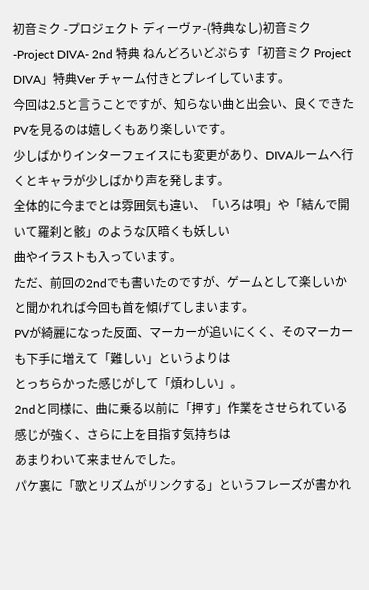初音ミク -プロジェクト ディーヴァ-(特典なし)初音ミク -Project DIVA- 2nd 特典 ねんどろいどぷらす「初音ミク Project DIVA」特典Ver チャーム付きとプレイしています。
今回は2.5と言うことですが、知らない曲と出会い、良くできたPVを見るのは嬉しくもあり楽しいです。
少しばかりインターフェイスにも変更があり、DIVAルームへ行くとキャラが少しばかり声を発します。
全体的に今までとは雰囲気も違い、「いろは唄」や「結んで開いて羅刹と骸」のような仄暗くも妖しい
曲やイラストも入っています。
ただ、前回の2ndでも書いたのですが、ゲームとして楽しいかと聞かれれば今回も首を傾げてしまいます。
PVが綺麗になった反面、マーカーが追いにくく、そのマーカーも下手に増えて「難しい」というよりは
とっちらかった感じがして「煩わしい」。
2ndと同様に、曲に乗る以前に「押す」作業をさせられている感じが強く、さらに上を目指す気持ちは
あまりわいて来ませんでした。
パケ裏に「歌とリズムがリンクする」というフレーズが書かれ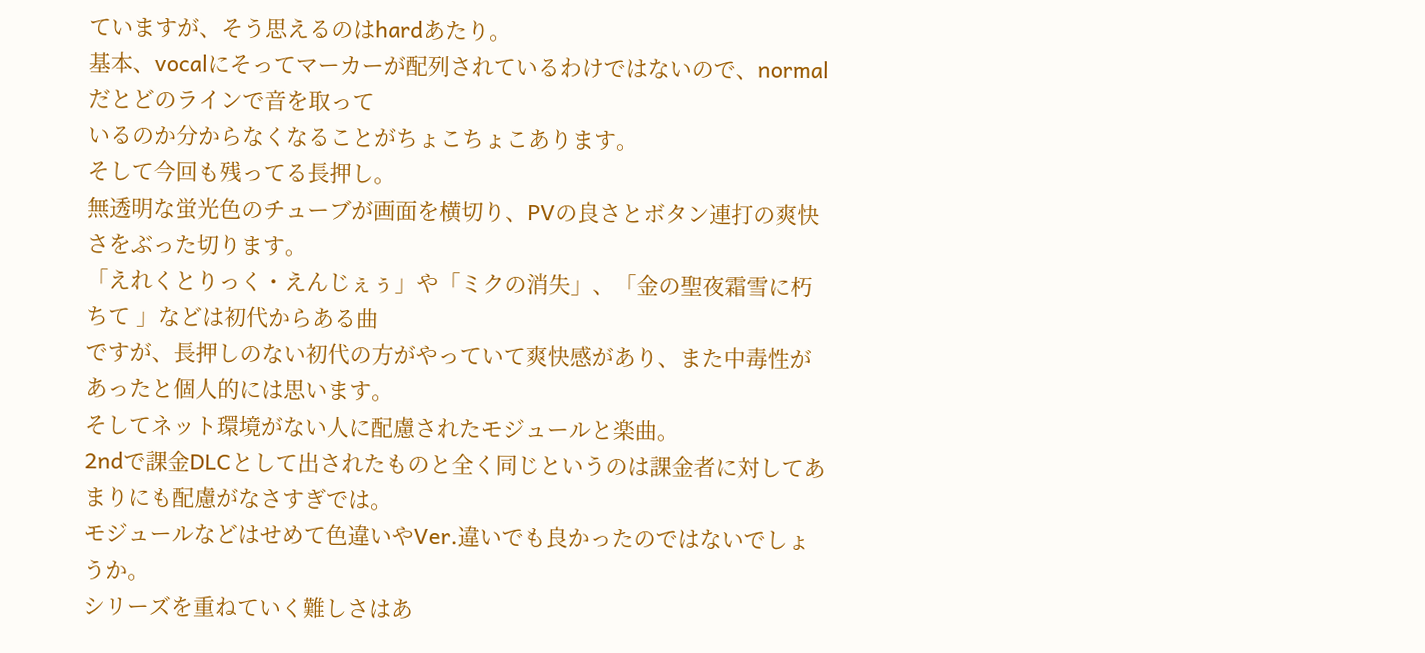ていますが、そう思えるのはhardあたり。
基本、vocalにそってマーカーが配列されているわけではないので、normalだとどのラインで音を取って
いるのか分からなくなることがちょこちょこあります。
そして今回も残ってる長押し。
無透明な蛍光色のチューブが画面を横切り、PVの良さとボタン連打の爽快さをぶった切ります。
「えれくとりっく・えんじぇぅ」や「ミクの消失」、「金の聖夜霜雪に朽ちて 」などは初代からある曲
ですが、長押しのない初代の方がやっていて爽快感があり、また中毒性があったと個人的には思います。
そしてネット環境がない人に配慮されたモジュールと楽曲。
2ndで課金DLCとして出されたものと全く同じというのは課金者に対してあまりにも配慮がなさすぎでは。
モジュールなどはせめて色違いやVer.違いでも良かったのではないでしょうか。
シリーズを重ねていく難しさはあ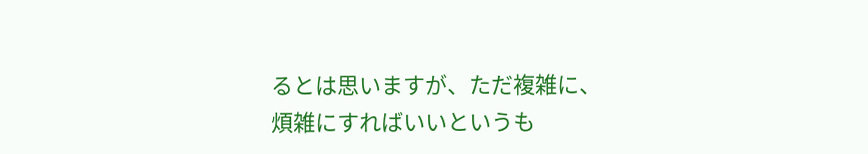るとは思いますが、ただ複雑に、煩雑にすればいいというも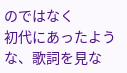のではなく
初代にあったような、歌詞を見な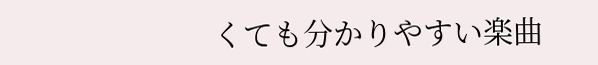くても分かりやすい楽曲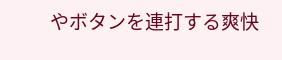やボタンを連打する爽快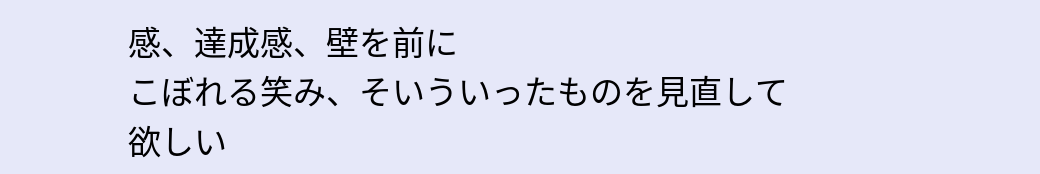感、達成感、壁を前に
こぼれる笑み、そいういったものを見直して欲しい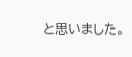と思いました。